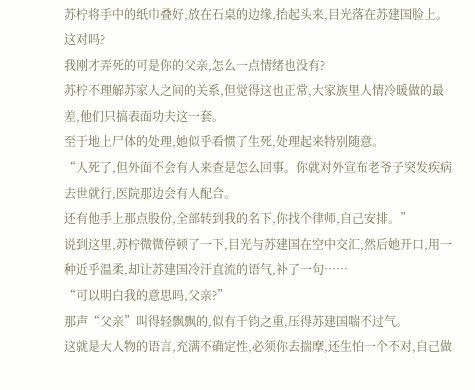苏柠将手中的纸巾叠好,放在石桌的边缘,抬起头来,目光落在苏建国脸上。
这对吗?
我刚才弄死的可是你的父亲,怎么一点情绪也没有?
苏柠不理解苏家人之间的关系,但觉得这也正常,大家族里人情冷暖做的最差,他们只搞表面功夫这一套。
至于地上尸体的处理,她似乎看惯了生死,处理起来特别随意。
“人死了,但外面不会有人来查是怎么回事。你就对外宣布老爷子突发疾病去世就行,医院那边会有人配合。
还有他手上那点股份,全部转到我的名下,你找个律师,自己安排。”
说到这里,苏柠微微停顿了一下,目光与苏建国在空中交汇,然后她开口,用一种近乎温柔,却让苏建国冷汗直流的语气,补了一句……
“可以明白我的意思吗,父亲?”
那声“父亲”叫得轻飘飘的,似有千钧之重,压得苏建国喘不过气。
这就是大人物的语言,充满不确定性,必须你去揣摩,还生怕一个不对,自己做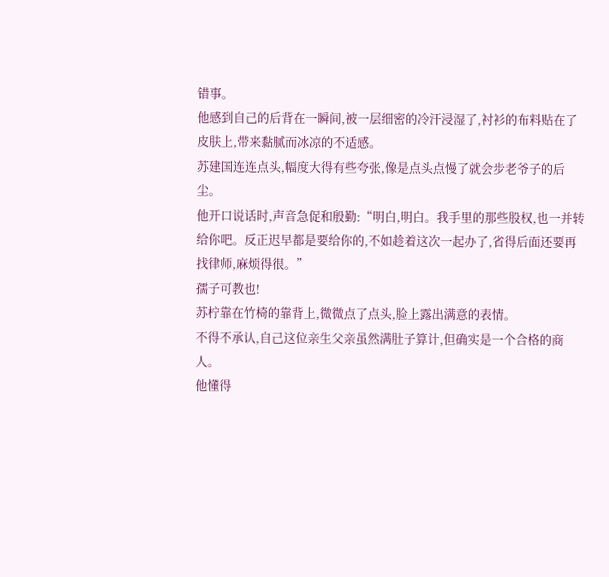错事。
他感到自己的后背在一瞬间,被一层细密的冷汗浸湿了,衬衫的布料贴在了皮肤上,带来黏腻而冰凉的不适感。
苏建国连连点头,幅度大得有些夸张,像是点头点慢了就会步老爷子的后尘。
他开口说话时,声音急促和殷勤:“明白,明白。我手里的那些股权,也一并转给你吧。反正迟早都是要给你的,不如趁着这次一起办了,省得后面还要再找律师,麻烦得很。”
孺子可教也!
苏柠靠在竹椅的靠背上,微微点了点头,脸上露出满意的表情。
不得不承认,自己这位亲生父亲虽然满肚子算计,但确实是一个合格的商人。
他懂得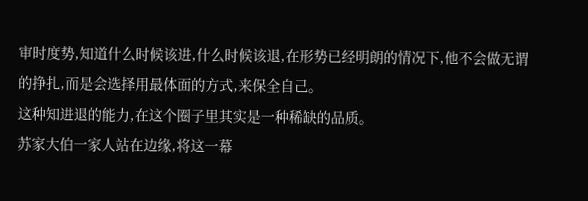审时度势,知道什么时候该进,什么时候该退,在形势已经明朗的情况下,他不会做无谓的挣扎,而是会选择用最体面的方式,来保全自己。
这种知进退的能力,在这个圈子里其实是一种稀缺的品质。
苏家大伯一家人站在边缘,将这一幕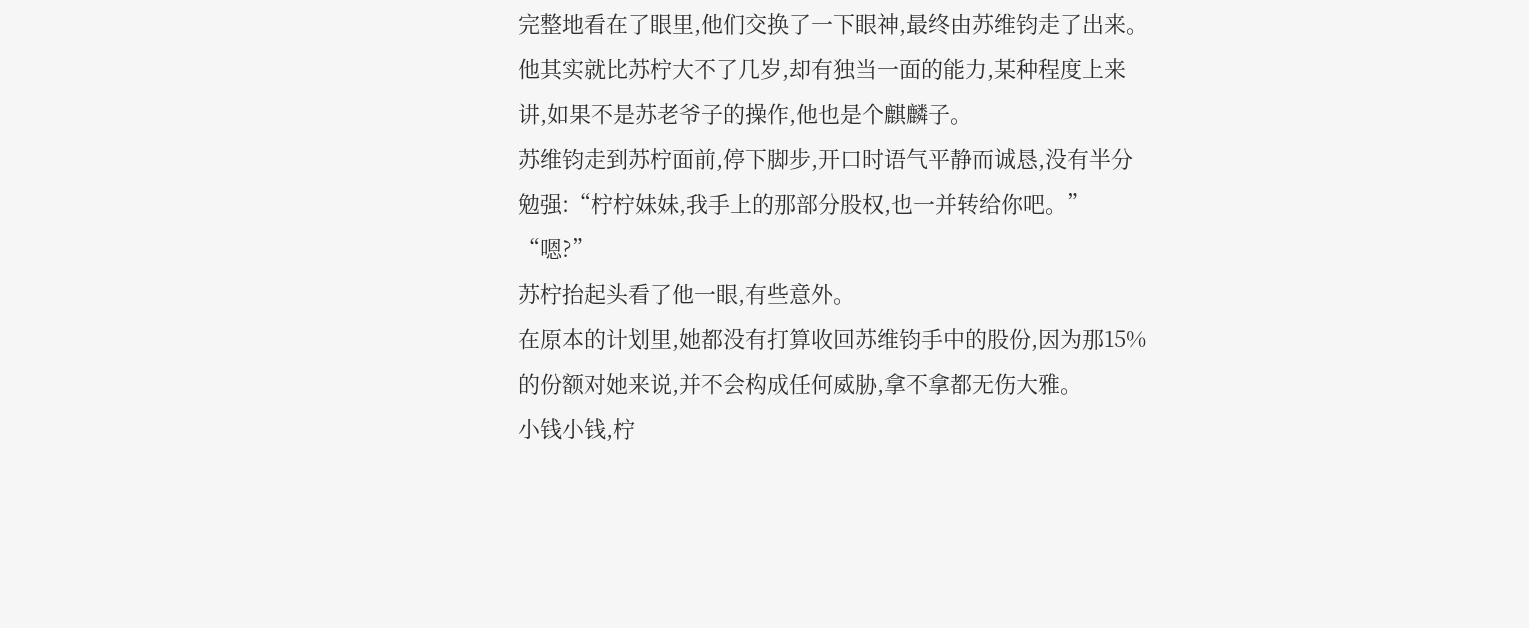完整地看在了眼里,他们交换了一下眼神,最终由苏维钧走了出来。
他其实就比苏柠大不了几岁,却有独当一面的能力,某种程度上来讲,如果不是苏老爷子的操作,他也是个麒麟子。
苏维钧走到苏柠面前,停下脚步,开口时语气平静而诚恳,没有半分勉强:“柠柠妹妹,我手上的那部分股权,也一并转给你吧。”
“嗯?”
苏柠抬起头看了他一眼,有些意外。
在原本的计划里,她都没有打算收回苏维钧手中的股份,因为那15%的份额对她来说,并不会构成任何威胁,拿不拿都无伤大雅。
小钱小钱,柠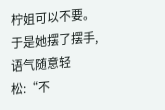柠姐可以不要。
于是她摆了摆手,语气随意轻松:“不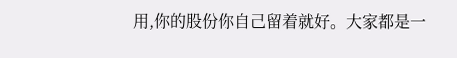用,你的股份你自己留着就好。大家都是一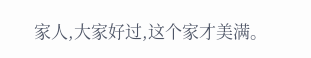家人,大家好过,这个家才美满。